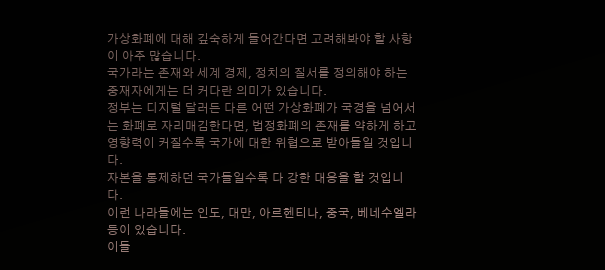가상화폐에 대해 깊숙하게 들어간다면 고려해봐야 할 사항이 아주 많습니다.
국가라는 존재와 세계 경제, 정치의 질서를 정의해야 하는 중재자에게는 더 커다란 의미가 있습니다.
정부는 디지털 달러든 다른 어떤 가상화폐가 국경을 넘어서는 화폐로 자리매김한다면, 법정화폐의 존재를 약하게 하고 영향력이 커질수록 국가에 대한 위협으로 받아들일 것입니다.
자본을 통제하던 국가들일수록 다 강한 대응을 할 것입니다.
이런 나라들에는 인도, 대만, 아르헨티나, 중국, 베네수엘라 등이 있습니다.
이들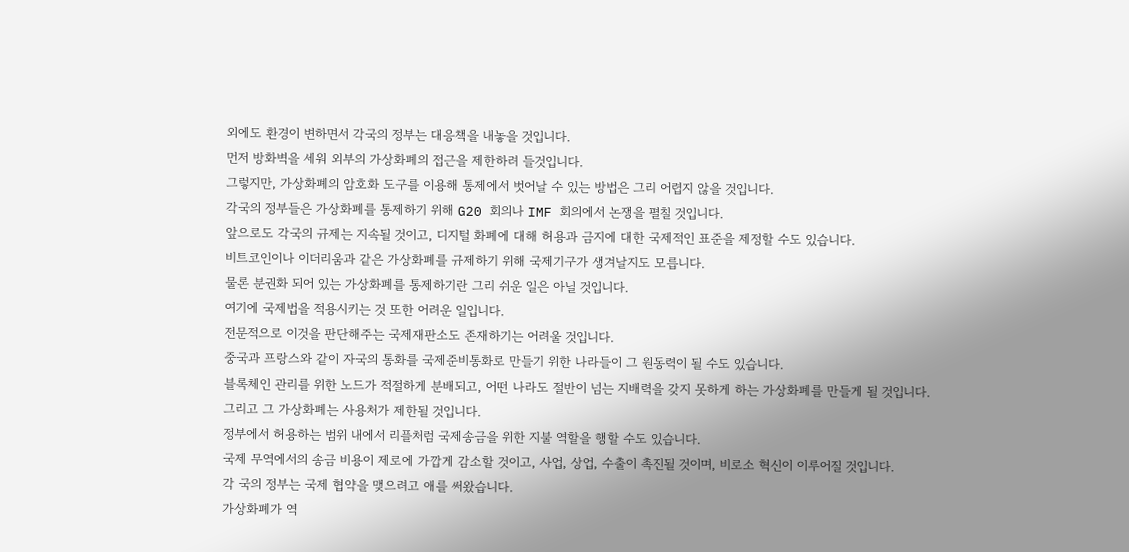외에도 환경이 변하면서 각국의 정부는 대응책을 내놓을 것입니다.
먼저 방화벽을 세워 외부의 가상화폐의 접근을 제한하려 들것입니다.
그렇지만, 가상화폐의 암호화 도구를 이용해 통제에서 벗어날 수 있는 방법은 그리 어렵지 않을 것입니다.
각국의 정부들은 가상화폐를 통제하기 위해 G20 회의나 IMF 회의에서 논쟁을 펼칠 것입니다.
앞으로도 각국의 규제는 지속될 것이고, 디지털 화폐에 대해 허용과 금지에 대한 국제적인 표준을 제정할 수도 있습니다.
비트코인이나 이더리움과 같은 가상화폐를 규제하기 위해 국제기구가 생겨날지도 모릅니다.
물론 분권화 되어 있는 가상화폐를 통제하기란 그리 쉬운 일은 아닐 것입니다.
여기에 국제법을 적용시키는 것 또한 어려운 일입니다.
전문적으로 이것을 판단해주는 국제재판소도 존재하기는 어려울 것입니다.
중국과 프랑스와 같이 자국의 통화를 국제준비통화로 만들기 위한 나라들이 그 원동력이 될 수도 있습니다.
블록체인 관리를 위한 노드가 적절하게 분배되고, 어떤 나라도 절반이 넘는 지배력을 갖지 못하게 하는 가상화폐를 만들게 될 것입니다.
그리고 그 가상화폐는 사용처가 제한될 것입니다.
정부에서 허용하는 범위 내에서 리플처럼 국제송금을 위한 지불 역할을 행할 수도 있습니다.
국제 무역에서의 송금 비용이 제로에 가깝게 감소할 것이고, 사업, 상업, 수출이 촉진될 것이며, 비로소 혁신이 이루어질 것입니다.
각 국의 정부는 국제 협약을 맺으려고 애를 써왔습니다.
가상화폐가 역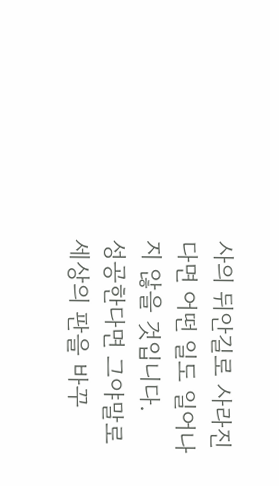사의 뒤안길로 사라진다면 어떤 일도 일어나지 않을 것입니다.
성공한다면 그야말로 세상의 판을 바꾸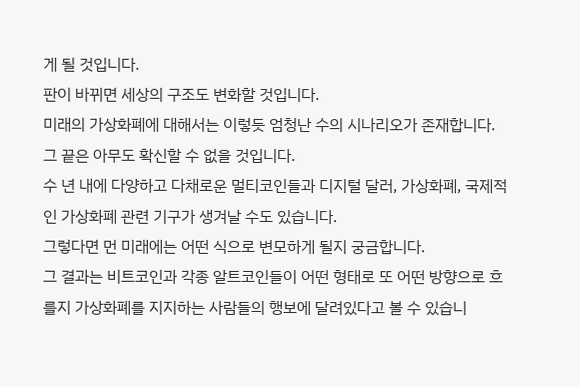게 될 것입니다.
판이 바뀌면 세상의 구조도 변화할 것입니다.
미래의 가상화폐에 대해서는 이렇듯 엄청난 수의 시나리오가 존재합니다.
그 끝은 아무도 확신할 수 없을 것입니다.
수 년 내에 다양하고 다채로운 멀티코인들과 디지털 달러, 가상화폐, 국제적인 가상화폐 관련 기구가 생겨날 수도 있습니다.
그렇다면 먼 미래에는 어떤 식으로 변모하게 될지 궁금합니다.
그 결과는 비트코인과 각종 알트코인들이 어떤 형태로 또 어떤 방향으로 흐를지 가상화폐를 지지하는 사람들의 행보에 달려있다고 볼 수 있습니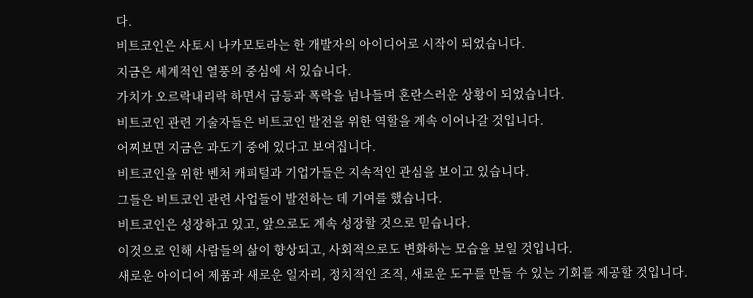다.
비트코인은 사토시 나카모토라는 한 개발자의 아이디어로 시작이 되었습니다.
지금은 세계적인 열풍의 중심에 서 있습니다.
가치가 오르락내리락 하면서 급등과 폭락을 넘나들며 혼란스러운 상황이 되었습니다.
비트코인 관련 기술자들은 비트코인 발전을 위한 역할을 계속 이어나갈 것입니다.
어찌보면 지금은 과도기 중에 있다고 보여집니다.
비트코인을 위한 벤처 캐피털과 기업가들은 지속적인 관심을 보이고 있습니다.
그들은 비트코인 관련 사업들이 발전하는 데 기여를 했습니다.
비트코인은 성장하고 있고, 앞으로도 계속 성장할 것으로 믿습니다.
이것으로 인해 사람들의 삶이 향상되고, 사회적으로도 변화하는 모습을 보일 것입니다.
새로운 아이디어 제품과 새로운 일자리, 정치적인 조직, 새로운 도구를 만들 수 있는 기회를 제공할 것입니다.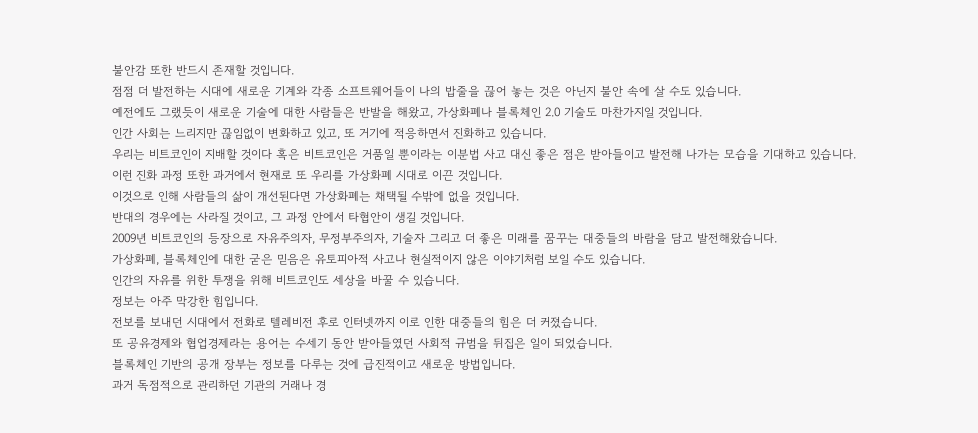불안감 또한 반드시 존재할 것입니다.
점점 더 발전하는 시대에 새로운 기계와 각종 소프트웨어들이 나의 밥줄을 끊어 놓는 것은 아닌지 불안 속에 살 수도 있습니다.
예전에도 그랬듯이 새로운 기술에 대한 사람들은 반발을 해왔고, 가상화폐나 블록체인 2.0 기술도 마찬가지일 것입니다.
인간 사회는 느리지만 끊임없이 변화하고 있고, 또 거기에 적응하면서 진화하고 있습니다.
우리는 비트코인이 지배할 것이다 혹은 비트코인은 거품일 뿐이라는 이분법 사고 대신 좋은 점은 받아들이고 발전해 나가는 모습을 기대하고 있습니다.
이런 진화 과정 또한 과거에서 현재로 또 우리를 가상화폐 시대로 이끈 것입니다.
이것으로 인해 사람들의 삶이 개선된다면 가상화폐는 채택될 수밖에 없을 것입니다.
반대의 경우에는 사라질 것이고, 그 과정 안에서 타협안이 생길 것입니다.
2009년 비트코인의 등장으로 자유주의자, 무정부주의자, 기술자 그리고 더 좋은 미래를 꿈꾸는 대중들의 바람을 담고 발전해왔습니다.
가상화폐, 블록체인에 대한 굳은 믿음은 유토피아적 사고나 현실적이지 않은 이야기처럼 보일 수도 있습니다.
인간의 자유를 위한 투쟁을 위해 비트코인도 세상을 바꿀 수 있습니다.
정보는 아주 막강한 힘입니다.
전보를 보내던 시대에서 전화로 텔레비전 후로 인터넷까지 이로 인한 대중들의 힘은 더 커졌습니다.
또 공유경제와 협업경제라는 용어는 수세기 동안 받아들였던 사회적 규범을 뒤집은 일이 되었습니다.
블록체인 기반의 공개 장부는 정보를 다루는 것에 급진적이고 새로운 방법입니다.
과거 독점적으로 관리하던 기관의 거래나 경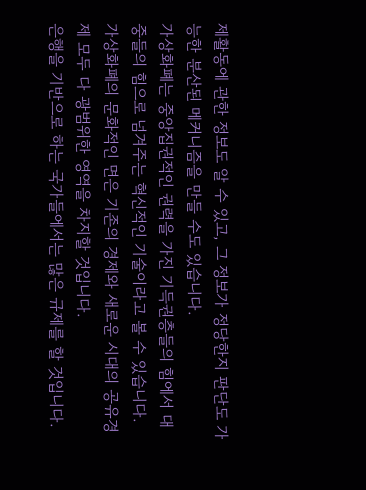제활동에 관한 정보도 알 수 있고, 그 정보가 정당한지 판단도 가능한 분산된 메커니즘을 만들 수도 있습니다.
가상화폐는 중앙집권적인 권력을 가진 기득권층들의 힘에서 대중들의 힘으로 넘겨주는 혁신적인 기술이라고 볼 수 있습니다.
가상화폐의 문화적인 면은 기존의 경제와 새로운 시대의 공유경제 모두 다 광범위한 영역을 차지할 것입니다.
은행을 기반으로 하는 국가들에서는 많은 규제를 할 것입니다.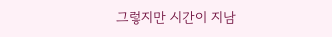그렇지만 시간이 지남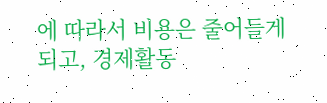에 따라서 비용은 줄어들게 되고, 경제활동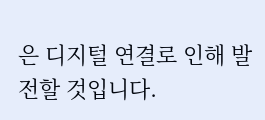은 디지털 연결로 인해 발전할 것입니다.